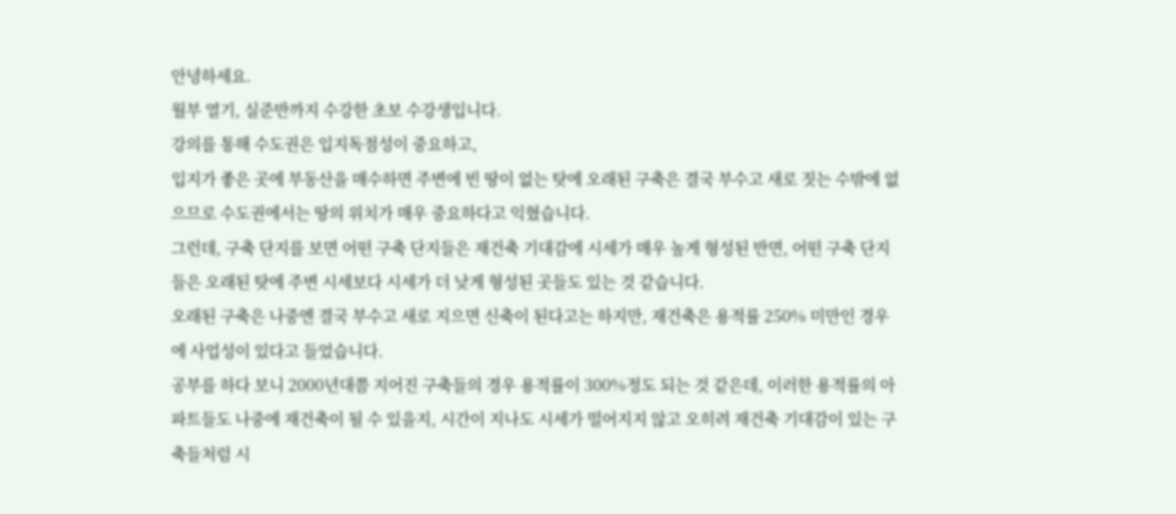안녕하세요.
월부 열기, 실준반까지 수강한 초보 수강생입니다.
강의를 통해 수도권은 입지독점성이 중요하고,
입지가 좋은 곳에 부동산을 매수하면 주변에 빈 땅이 없는 탓에 오래된 구축은 결국 부수고 새로 짓는 수밖에 없으므로 수도권에서는 땅의 위치가 매우 중요하다고 익혔습니다.
그런데, 구축 단지를 보면 어떤 구축 단지들은 재건축 기대감에 시세가 매우 높게 형성된 반면, 어떤 구축 단지들은 오래된 탓에 주변 시세보다 시세가 더 낮게 형성된 곳들도 있는 것 같습니다.
오래된 구축은 나중엔 결국 부수고 새로 지으면 신축이 된다고는 하지만, 재건축은 용적률 250% 미만인 경우에 사업성이 있다고 들었습니다.
공부를 하다 보니 2000년대쯤 지어진 구축들의 경우 용적률이 300%정도 되는 것 같은데, 이러한 용적률의 아파트들도 나중에 재건축이 될 수 있을지, 시간이 지나도 시세가 떨어지지 않고 오히려 재건축 기대감이 있는 구축들처럼 시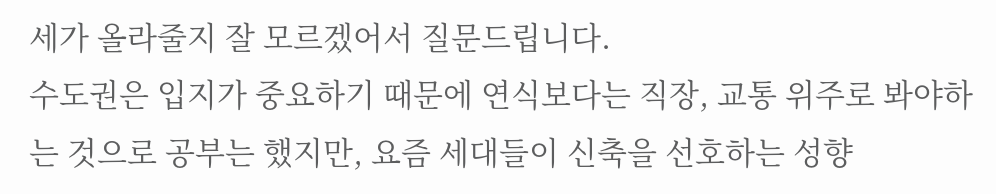세가 올라줄지 잘 모르겠어서 질문드립니다.
수도권은 입지가 중요하기 때문에 연식보다는 직장, 교통 위주로 봐야하는 것으로 공부는 했지만, 요즘 세대들이 신축을 선호하는 성향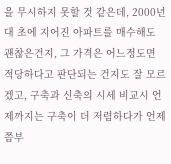을 무시하지 못할 것 같은데, 2000년대 초에 지어진 아파트를 매수해도 괜찮은건지, 그 가격은 어느정도면 적당하다고 판단되는 건지도 잘 모르겠고, 구축과 신축의 시세 비교시 언제까지는 구축이 더 저렴하다가 언제쯤부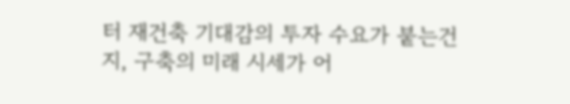터 재건축 기대감의 투자 수요가 붙는건지, 구축의 미래 시세가 어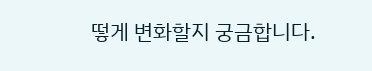떻게 변화할지 궁금합니다.